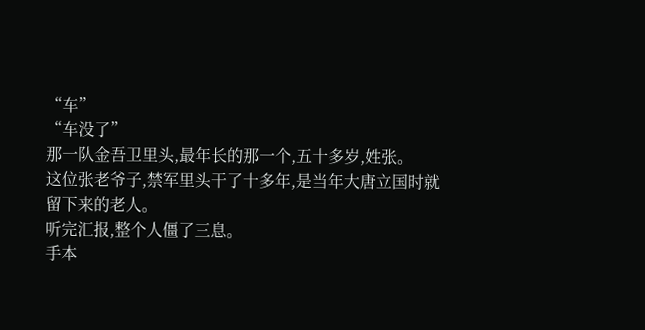“车”
“车没了”
那一队金吾卫里头,最年长的那一个,五十多岁,姓张。
这位张老爷子,禁军里头干了十多年,是当年大唐立国时就留下来的老人。
听完汇报,整个人僵了三息。
手本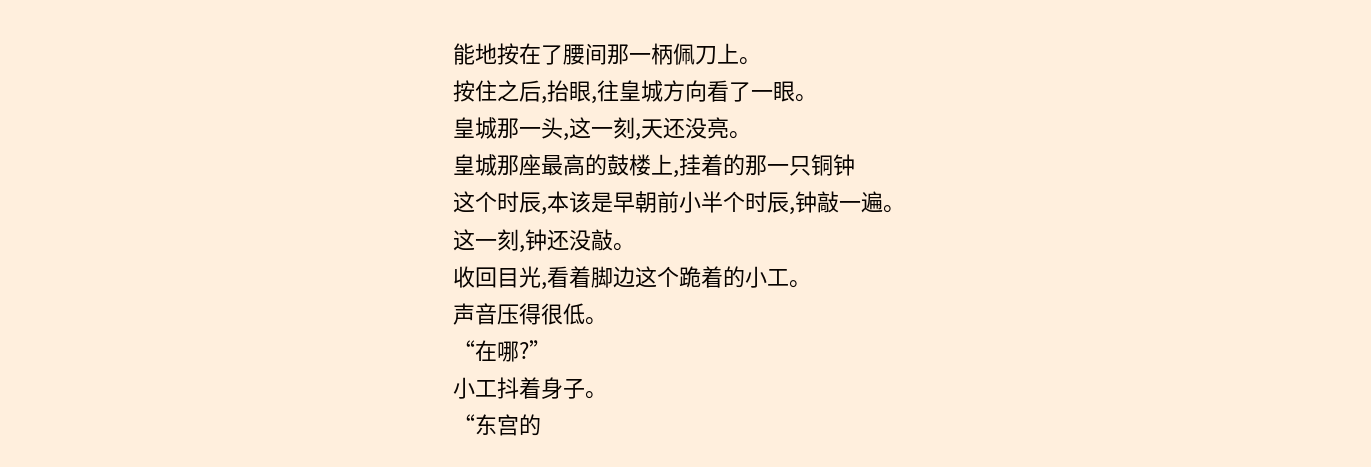能地按在了腰间那一柄佩刀上。
按住之后,抬眼,往皇城方向看了一眼。
皇城那一头,这一刻,天还没亮。
皇城那座最高的鼓楼上,挂着的那一只铜钟
这个时辰,本该是早朝前小半个时辰,钟敲一遍。
这一刻,钟还没敲。
收回目光,看着脚边这个跪着的小工。
声音压得很低。
“在哪?”
小工抖着身子。
“东宫的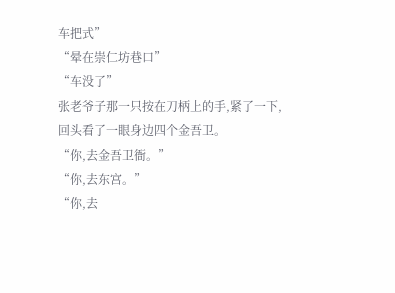车把式”
“晕在崇仁坊巷口”
“车没了”
张老爷子那一只按在刀柄上的手,紧了一下,回头看了一眼身边四个金吾卫。
“你,去金吾卫衙。”
“你,去东宫。”
“你,去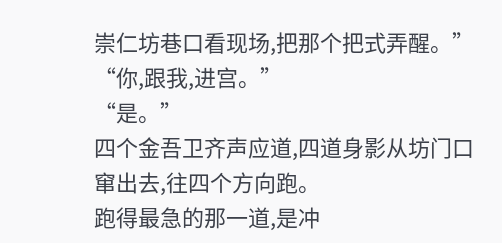崇仁坊巷口看现场,把那个把式弄醒。”
“你,跟我,进宫。”
“是。”
四个金吾卫齐声应道,四道身影从坊门口窜出去,往四个方向跑。
跑得最急的那一道,是冲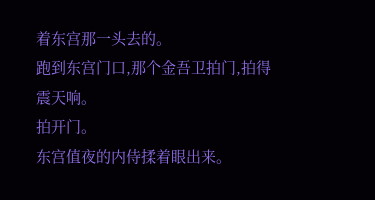着东宫那一头去的。
跑到东宫门口,那个金吾卫拍门,拍得震天响。
拍开门。
东宫值夜的内侍揉着眼出来。